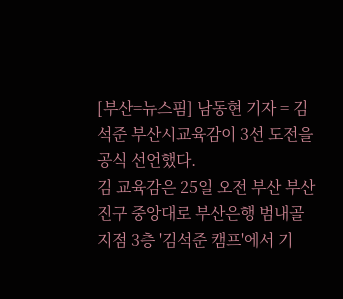[부산=뉴스핌] 남동현 기자 = 김석준 부산시교육감이 3선 도전을 공식 선언했다.
김 교육감은 25일 오전 부산 부산진구 중앙대로 부산은행 범내골지점 3층 '김석준 캠프'에서 기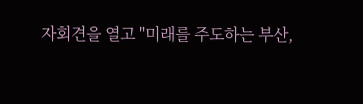자회견을 열고 "미래를 주도하는 부산,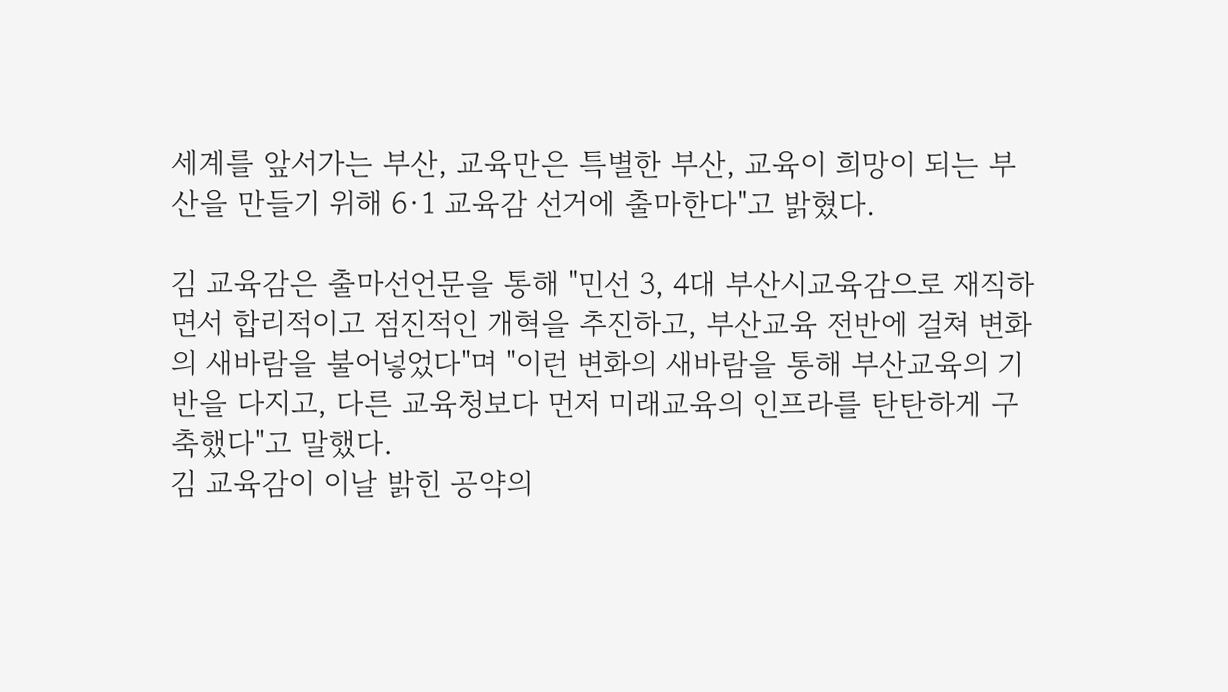세계를 앞서가는 부산, 교육만은 특별한 부산, 교육이 희망이 되는 부산을 만들기 위해 6·1 교육감 선거에 출마한다"고 밝혔다.

김 교육감은 출마선언문을 통해 "민선 3, 4대 부산시교육감으로 재직하면서 합리적이고 점진적인 개혁을 추진하고, 부산교육 전반에 걸쳐 변화의 새바람을 불어넣었다"며 "이런 변화의 새바람을 통해 부산교육의 기반을 다지고, 다른 교육청보다 먼저 미래교육의 인프라를 탄탄하게 구축했다"고 말했다.
김 교육감이 이날 밝힌 공약의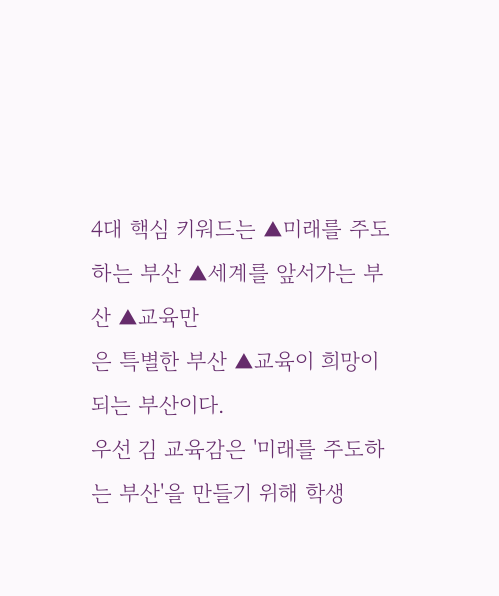4대 핵심 키워드는 ▲미래를 주도하는 부산 ▲세계를 앞서가는 부산 ▲교육만
은 특별한 부산 ▲교육이 희망이 되는 부산이다.
우선 김 교육감은 '미래를 주도하는 부산'을 만들기 위해 학생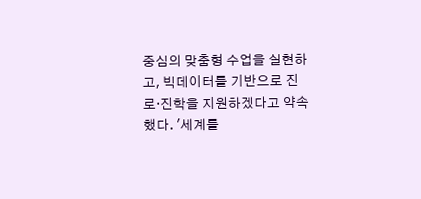중심의 맞춤형 수업을 실현하고, 빅데이터를 기반으로 진로·진학을 지원하겠다고 약속했다. '세계를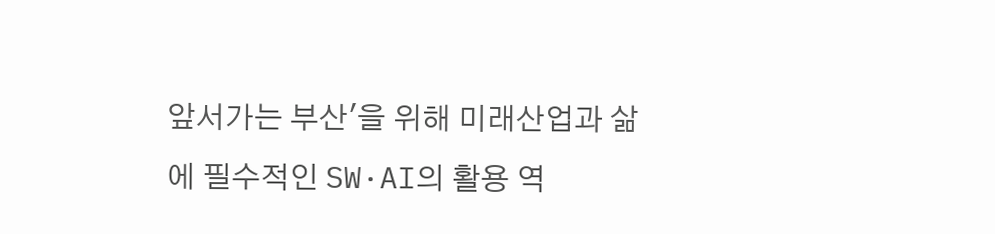앞서가는 부산'을 위해 미래산업과 삶에 필수적인 SW·AI의 활용 역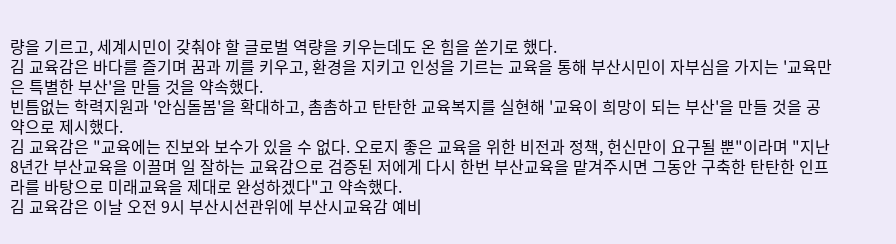량을 기르고, 세계시민이 갖춰야 할 글로벌 역량을 키우는데도 온 힘을 쏟기로 했다.
김 교육감은 바다를 즐기며 꿈과 끼를 키우고, 환경을 지키고 인성을 기르는 교육을 통해 부산시민이 자부심을 가지는 '교육만은 특별한 부산'을 만들 것을 약속했다.
빈틈없는 학력지원과 '안심돌봄'을 확대하고, 촘촘하고 탄탄한 교육복지를 실현해 '교육이 희망이 되는 부산'을 만들 것을 공약으로 제시했다.
김 교육감은 "교육에는 진보와 보수가 있을 수 없다. 오로지 좋은 교육을 위한 비전과 정책, 헌신만이 요구될 뿐"이라며 "지난 8년간 부산교육을 이끌며 일 잘하는 교육감으로 검증된 저에게 다시 한번 부산교육을 맡겨주시면 그동안 구축한 탄탄한 인프라를 바탕으로 미래교육을 제대로 완성하겠다"고 약속했다.
김 교육감은 이날 오전 9시 부산시선관위에 부산시교육감 예비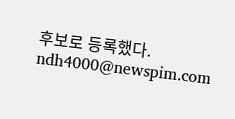후보로 등록했다.
ndh4000@newspim.com